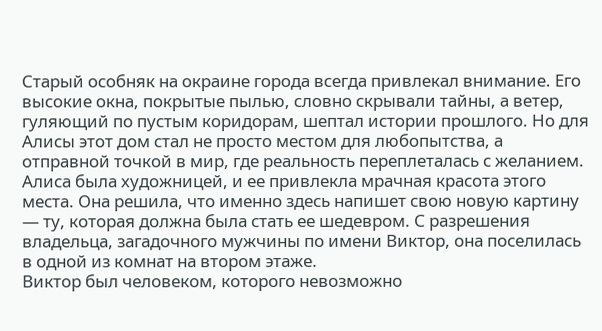Старый особняк на окраине города всегда привлекал внимание. Его высокие окна, покрытые пылью, словно скрывали тайны, а ветер, гуляющий по пустым коридорам, шептал истории прошлого. Но для Алисы этот дом стал не просто местом для любопытства, а отправной точкой в мир, где реальность переплеталась с желанием.
Алиса была художницей, и ее привлекла мрачная красота этого места. Она решила, что именно здесь напишет свою новую картину — ту, которая должна была стать ее шедевром. С разрешения владельца, загадочного мужчины по имени Виктор, она поселилась в одной из комнат на втором этаже.
Виктор был человеком, которого невозможно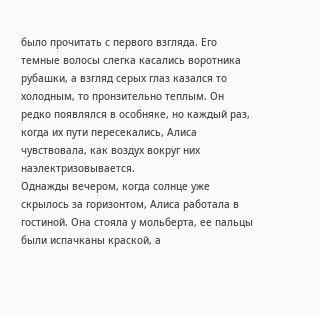было прочитать с первого взгляда. Его темные волосы слегка касались воротника рубашки, а взгляд серых глаз казался то холодным, то пронзительно теплым. Он редко появлялся в особняке, но каждый раз, когда их пути пересекались, Алиса чувствовала, как воздух вокруг них наэлектризовывается.
Однажды вечером, когда солнце уже скрылось за горизонтом, Алиса работала в гостиной. Она стояла у мольберта, ее пальцы были испачканы краской, а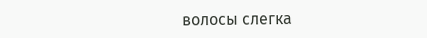волосы слегка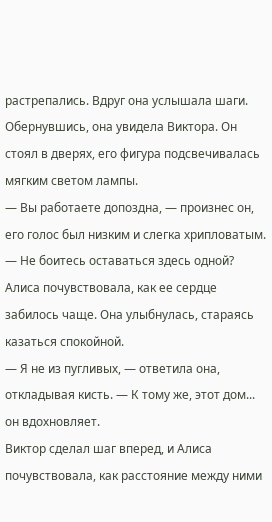растрепались. Вдруг она услышала шаги. Обернувшись, она увидела Виктора. Он стоял в дверях, его фигура подсвечивалась мягким светом лампы.
— Вы работаете допоздна, — произнес он, его голос был низким и слегка хрипловатым. — Не боитесь оставаться здесь одной?
Алиса почувствовала, как ее сердце забилось чаще. Она улыбнулась, стараясь казаться спокойной.
— Я не из пугливых, — ответила она, откладывая кисть. — К тому же, этот дом... он вдохновляет.
Виктор сделал шаг вперед, и Алиса почувствовала, как расстояние между ними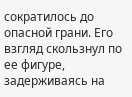сократилось до опасной грани. Его взгляд скользнул по ее фигуре, задерживаясь на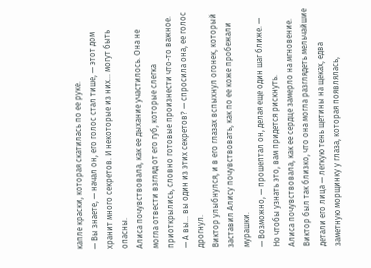капле краски, которая скатилась по ее руке.
— Вы знаете, — начал он, его голос стал тише, — этот дом хранит много секретов. И некоторые из них... могут быть опасны.
Алиса почувствовала, как ее дыхание участилось. Она не могла отвести взгляд от его губ, которые слегка приоткрылись, словно готовые произнести что-то важное.
— А вы... вы один из этих секретов? — спросила она, ее голос дрогнул.
Виктор улыбнулся, и в его глазах вспыхнул огонек, который заставил Алису почувствовать, как по ее коже пробежали мурашки.
— Возможно, — прошептал он, делая еще один шаг ближе. — Но чтобы узнать это, вам придется рискнуть.
Алиса почувствовала, как ее сердце замерло на мгновение. Виктор был так близко, что она могла разглядеть мельчайшие детали его лица — легкую тень щетины на щеках, едва заметную морщинку у глаза, которая появлялась,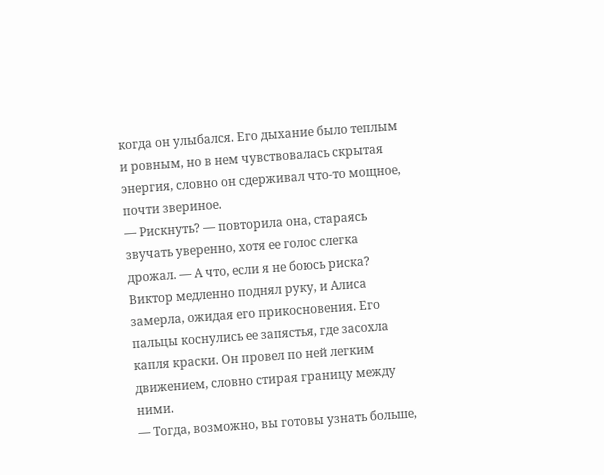когда он улыбался. Его дыхание было теплым и ровным, но в нем чувствовалась скрытая энергия, словно он сдерживал что-то мощное, почти звериное.
— Рискнуть? — повторила она, стараясь звучать уверенно, хотя ее голос слегка дрожал. — А что, если я не боюсь риска?
Виктор медленно поднял руку, и Алиса замерла, ожидая его прикосновения. Его пальцы коснулись ее запястья, где засохла капля краски. Он провел по ней легким движением, словно стирая границу между ними.
— Тогда, возможно, вы готовы узнать больше,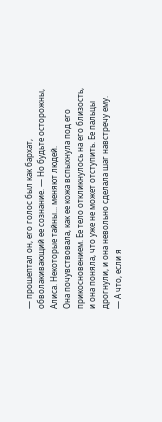— прошептал он, его голос был как бархат, обволакивающий ее сознание. — Но будьте осторожны, Алиса. Некоторые тайны... меняют людей.
Она почувствовала, как ее кожа вспыхнула под его прикосновением. Ее тело откликнулось на его близость, и она поняла, что уже не может отступить. Ее пальцы дрогнули, и она невольно сделала шаг навстречу ему.
— А что, если я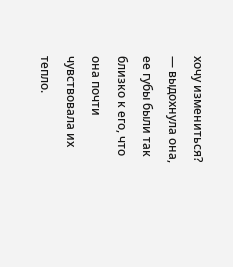хочу измениться? — выдохнула она, ее губы были так близко к его, что она почти чувствовала их тепло.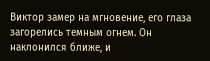Виктор замер на мгновение, его глаза загорелись темным огнем. Он наклонился ближе, и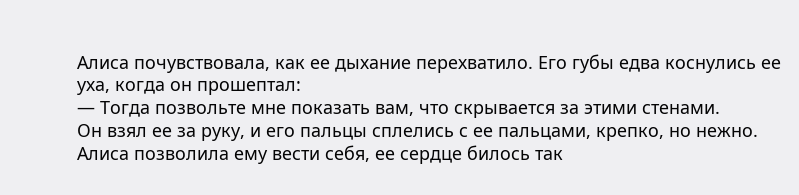Алиса почувствовала, как ее дыхание перехватило. Его губы едва коснулись ее уха, когда он прошептал:
— Тогда позвольте мне показать вам, что скрывается за этими стенами.
Он взял ее за руку, и его пальцы сплелись с ее пальцами, крепко, но нежно. Алиса позволила ему вести себя, ее сердце билось так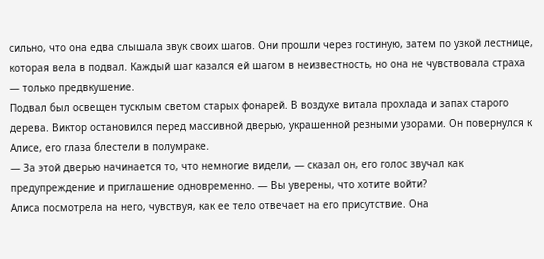сильно, что она едва слышала звук своих шагов. Они прошли через гостиную, затем по узкой лестнице, которая вела в подвал. Каждый шаг казался ей шагом в неизвестность, но она не чувствовала страха — только предвкушение.
Подвал был освещен тусклым светом старых фонарей. В воздухе витала прохлада и запах старого дерева. Виктор остановился перед массивной дверью, украшенной резными узорами. Он повернулся к Алисе, его глаза блестели в полумраке.
— За этой дверью начинается то, что немногие видели, — сказал он, его голос звучал как предупреждение и приглашение одновременно. — Вы уверены, что хотите войти?
Алиса посмотрела на него, чувствуя, как ее тело отвечает на его присутствие. Она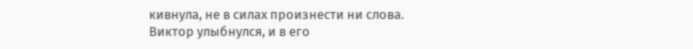кивнула, не в силах произнести ни слова. Виктор улыбнулся, и в его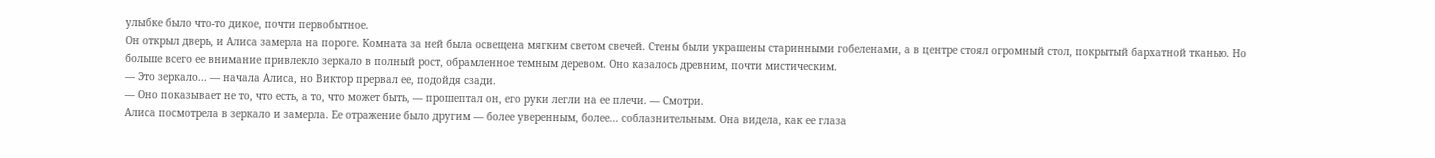улыбке было что-то дикое, почти первобытное.
Он открыл дверь, и Алиса замерла на пороге. Комната за ней была освещена мягким светом свечей. Стены были украшены старинными гобеленами, а в центре стоял огромный стол, покрытый бархатной тканью. Но больше всего ее внимание привлекло зеркало в полный рост, обрамленное темным деревом. Оно казалось древним, почти мистическим.
— Это зеркало... — начала Алиса, но Виктор прервал ее, подойдя сзади.
— Оно показывает не то, что есть, а то, что может быть, — прошептал он, его руки легли на ее плечи. — Смотри.
Алиса посмотрела в зеркало и замерла. Ее отражение было другим — более уверенным, более... соблазнительным. Она видела, как ее глаза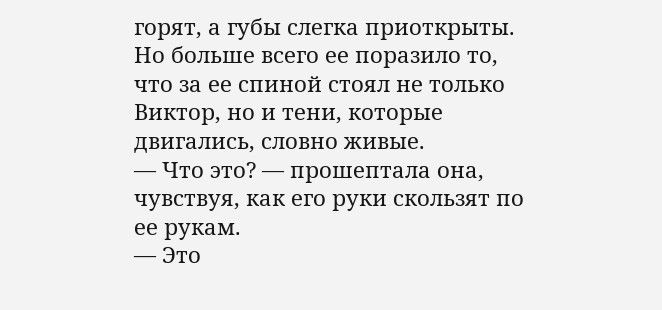горят, а губы слегка приоткрыты. Но больше всего ее поразило то, что за ее спиной стоял не только Виктор, но и тени, которые двигались, словно живые.
— Что это? — прошептала она, чувствуя, как его руки скользят по ее рукам.
— Это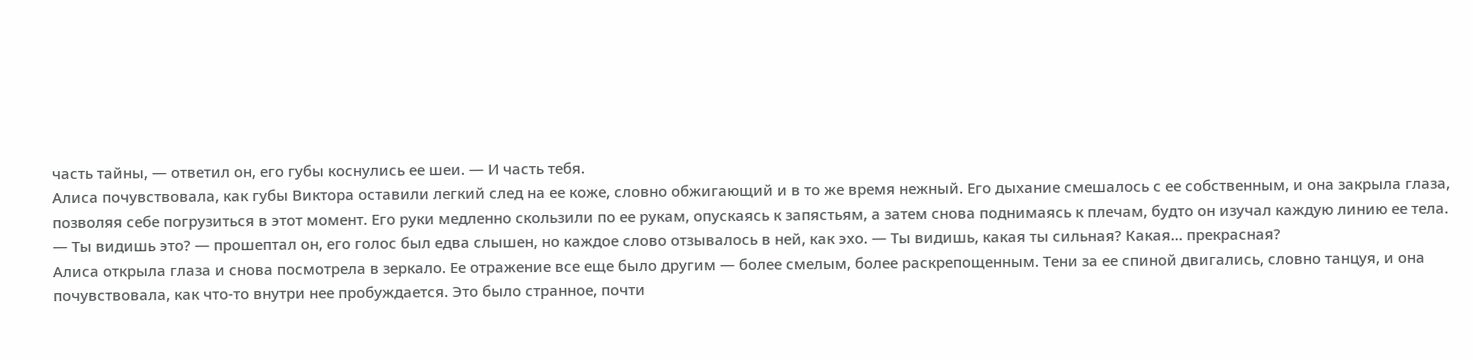часть тайны, — ответил он, его губы коснулись ее шеи. — И часть тебя.
Алиса почувствовала, как губы Виктора оставили легкий след на ее коже, словно обжигающий и в то же время нежный. Его дыхание смешалось с ее собственным, и она закрыла глаза, позволяя себе погрузиться в этот момент. Его руки медленно скользили по ее рукам, опускаясь к запястьям, а затем снова поднимаясь к плечам, будто он изучал каждую линию ее тела.
— Ты видишь это? — прошептал он, его голос был едва слышен, но каждое слово отзывалось в ней, как эхо. — Ты видишь, какая ты сильная? Какая... прекрасная?
Алиса открыла глаза и снова посмотрела в зеркало. Ее отражение все еще было другим — более смелым, более раскрепощенным. Тени за ее спиной двигались, словно танцуя, и она почувствовала, как что-то внутри нее пробуждается. Это было странное, почти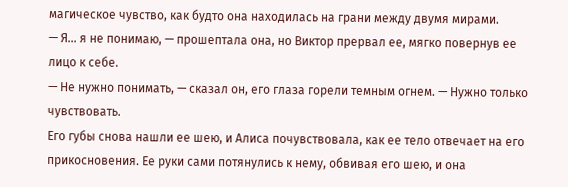магическое чувство, как будто она находилась на грани между двумя мирами.
— Я... я не понимаю, — прошептала она, но Виктор прервал ее, мягко повернув ее лицо к себе.
— Не нужно понимать, — сказал он, его глаза горели темным огнем. — Нужно только чувствовать.
Его губы снова нашли ее шею, и Алиса почувствовала, как ее тело отвечает на его прикосновения. Ее руки сами потянулись к нему, обвивая его шею, и она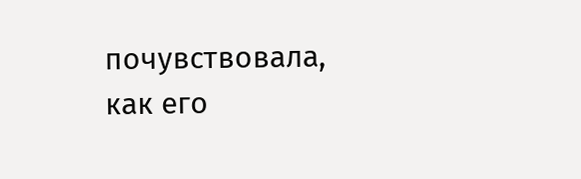почувствовала, как его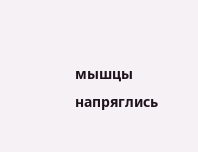мышцы напряглись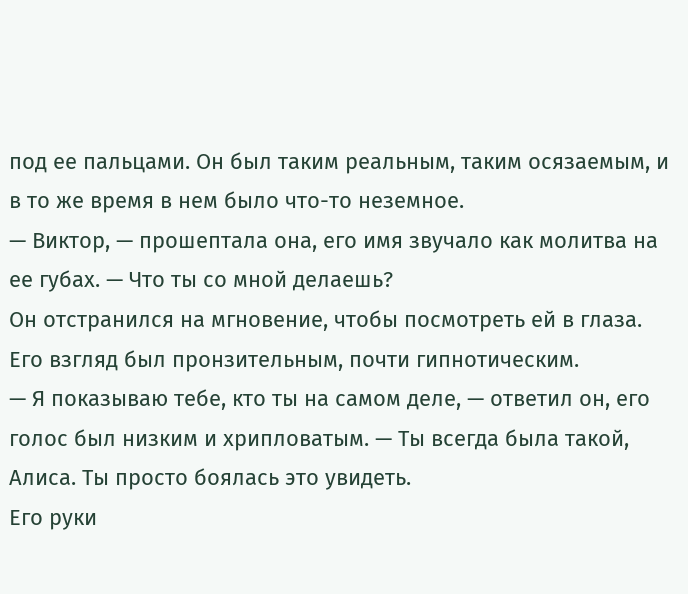под ее пальцами. Он был таким реальным, таким осязаемым, и в то же время в нем было что-то неземное.
— Виктор, — прошептала она, его имя звучало как молитва на ее губах. — Что ты со мной делаешь?
Он отстранился на мгновение, чтобы посмотреть ей в глаза. Его взгляд был пронзительным, почти гипнотическим.
— Я показываю тебе, кто ты на самом деле, — ответил он, его голос был низким и хрипловатым. — Ты всегда была такой, Алиса. Ты просто боялась это увидеть.
Его руки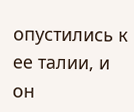опустились к ее талии, и он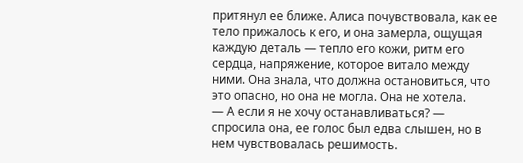притянул ее ближе. Алиса почувствовала, как ее тело прижалось к его, и она замерла, ощущая каждую деталь — тепло его кожи, ритм его сердца, напряжение, которое витало между ними. Она знала, что должна остановиться, что это опасно, но она не могла. Она не хотела.
— А если я не хочу останавливаться? — спросила она, ее голос был едва слышен, но в нем чувствовалась решимость.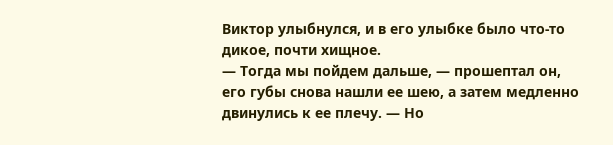Виктор улыбнулся, и в его улыбке было что-то дикое, почти хищное.
— Тогда мы пойдем дальше, — прошептал он, его губы снова нашли ее шею, а затем медленно двинулись к ее плечу. — Но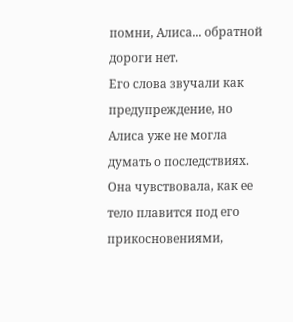помни, Алиса... обратной дороги нет.
Его слова звучали как предупреждение, но Алиса уже не могла думать о последствиях. Она чувствовала, как ее тело плавится под его прикосновениями,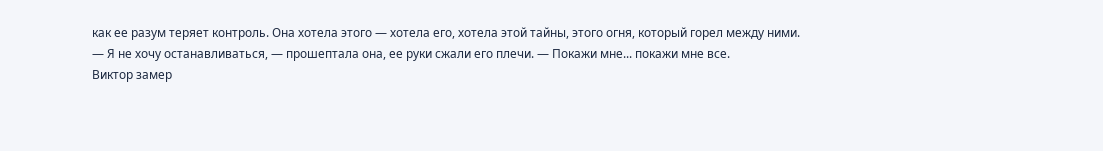как ее разум теряет контроль. Она хотела этого — хотела его, хотела этой тайны, этого огня, который горел между ними.
— Я не хочу останавливаться, — прошептала она, ее руки сжали его плечи. — Покажи мне... покажи мне все.
Виктор замер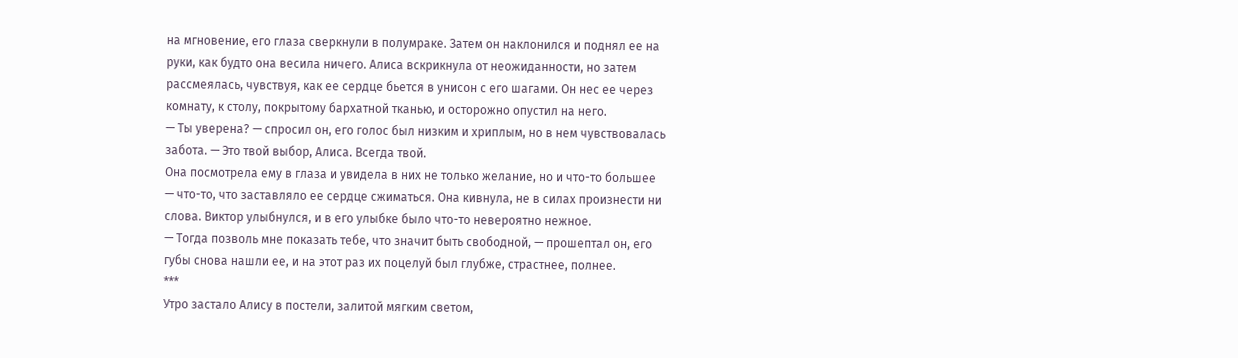на мгновение, его глаза сверкнули в полумраке. Затем он наклонился и поднял ее на руки, как будто она весила ничего. Алиса вскрикнула от неожиданности, но затем рассмеялась, чувствуя, как ее сердце бьется в унисон с его шагами. Он нес ее через комнату, к столу, покрытому бархатной тканью, и осторожно опустил на него.
— Ты уверена? — спросил он, его голос был низким и хриплым, но в нем чувствовалась забота. — Это твой выбор, Алиса. Всегда твой.
Она посмотрела ему в глаза и увидела в них не только желание, но и что-то большее — что-то, что заставляло ее сердце сжиматься. Она кивнула, не в силах произнести ни слова. Виктор улыбнулся, и в его улыбке было что-то невероятно нежное.
— Тогда позволь мне показать тебе, что значит быть свободной, — прошептал он, его губы снова нашли ее, и на этот раз их поцелуй был глубже, страстнее, полнее.
***
Утро застало Алису в постели, залитой мягким светом,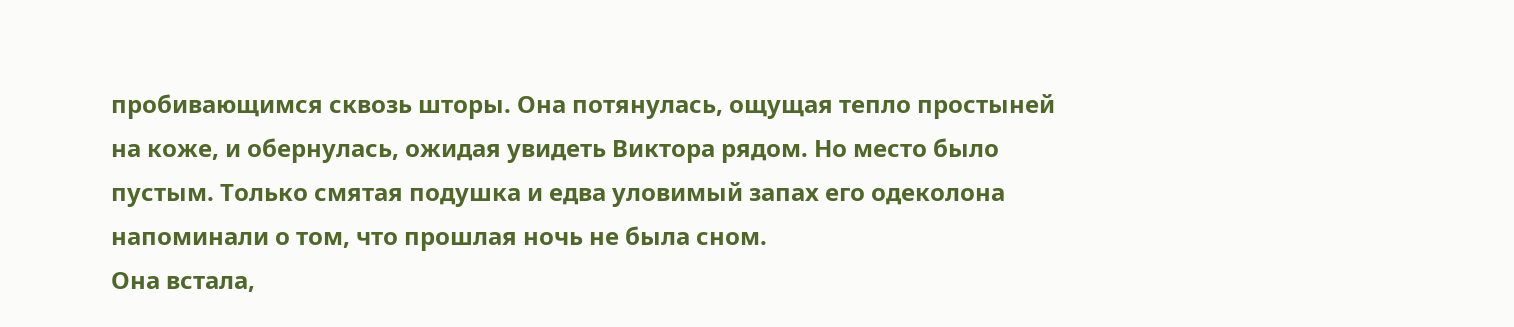пробивающимся сквозь шторы. Она потянулась, ощущая тепло простыней на коже, и обернулась, ожидая увидеть Виктора рядом. Но место было пустым. Только смятая подушка и едва уловимый запах его одеколона напоминали о том, что прошлая ночь не была сном.
Она встала,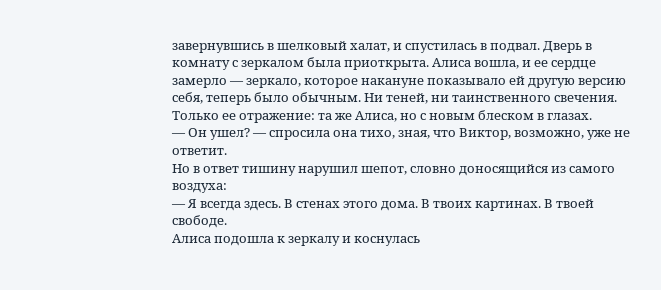завернувшись в шелковый халат, и спустилась в подвал. Дверь в комнату с зеркалом была приоткрыта. Алиса вошла, и ее сердце замерло — зеркало, которое накануне показывало ей другую версию себя, теперь было обычным. Ни теней, ни таинственного свечения. Только ее отражение: та же Алиса, но с новым блеском в глазах.
— Он ушел? — спросила она тихо, зная, что Виктор, возможно, уже не ответит.
Но в ответ тишину нарушил шепот, словно доносящийся из самого воздуха:
— Я всегда здесь. В стенах этого дома. В твоих картинах. В твоей свободе.
Алиса подошла к зеркалу и коснулась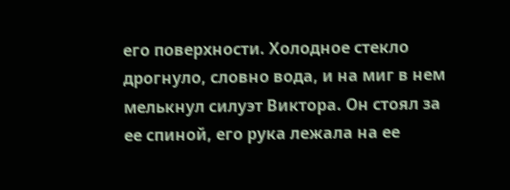его поверхности. Холодное стекло дрогнуло, словно вода, и на миг в нем мелькнул силуэт Виктора. Он стоял за ее спиной, его рука лежала на ее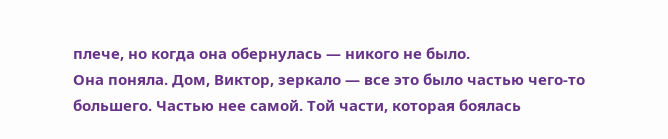плече, но когда она обернулась — никого не было.
Она поняла. Дом, Виктор, зеркало — все это было частью чего-то большего. Частью нее самой. Той части, которая боялась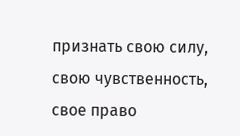признать свою силу, свою чувственность, свое право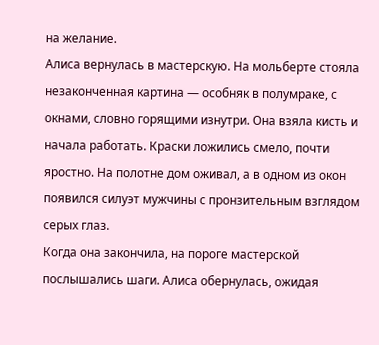на желание.
Алиса вернулась в мастерскую. На мольберте стояла незаконченная картина — особняк в полумраке, с окнами, словно горящими изнутри. Она взяла кисть и начала работать. Краски ложились смело, почти яростно. На полотне дом оживал, а в одном из окон появился силуэт мужчины с пронзительным взглядом серых глаз.
Когда она закончила, на пороге мастерской послышались шаги. Алиса обернулась, ожидая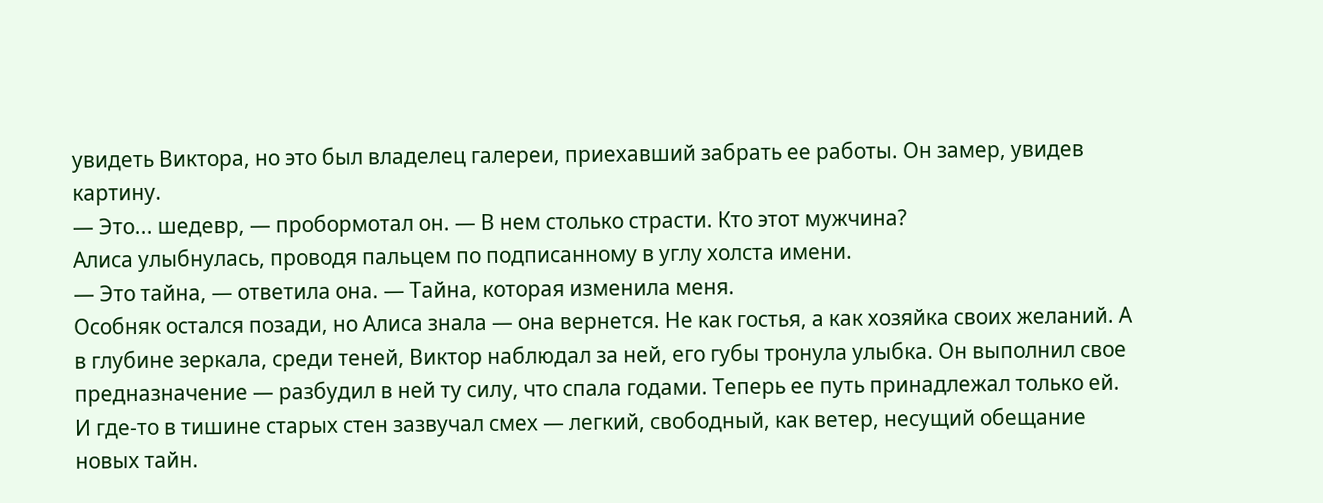увидеть Виктора, но это был владелец галереи, приехавший забрать ее работы. Он замер, увидев картину.
— Это... шедевр, — пробормотал он. — В нем столько страсти. Кто этот мужчина?
Алиса улыбнулась, проводя пальцем по подписанному в углу холста имени.
— Это тайна, — ответила она. — Тайна, которая изменила меня.
Особняк остался позади, но Алиса знала — она вернется. Не как гостья, а как хозяйка своих желаний. А в глубине зеркала, среди теней, Виктор наблюдал за ней, его губы тронула улыбка. Он выполнил свое предназначение — разбудил в ней ту силу, что спала годами. Теперь ее путь принадлежал только ей.
И где-то в тишине старых стен зазвучал смех — легкий, свободный, как ветер, несущий обещание новых тайн.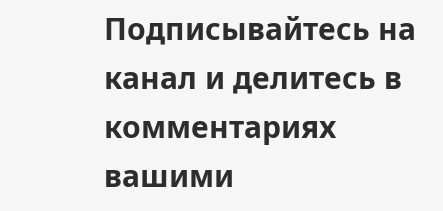Подписывайтесь на канал и делитесь в комментариях вашими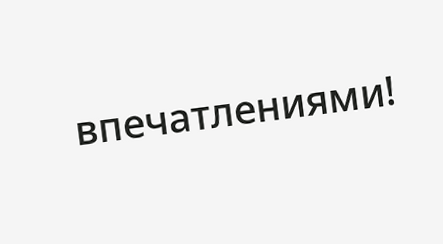впечатлениями!